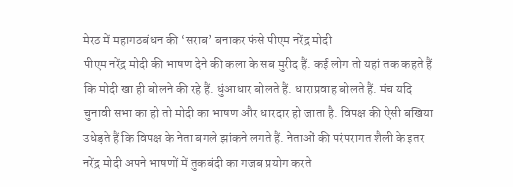मेरठ में महागठबंधन की ‘सराब’ बनाकर फंसे पीएम नरेंद्र मोदी
पीएम नरेंद्र मोदी की भाषण देने की कला के सब मुरीद हैं. कई लोग तो यहां तक कहते हैं कि मोदी खा ही बोलने की रहे हैं. धुंआधार बोलते हैं. धाराप्रवाह बोलते हैं. मंच यदि चुनावी सभा का हो तो मोदी का भाषण और धारदार हो जाता है. विपक्ष की ऐसी बखिया उधेड़ते हैं कि विपक्ष के नेता बगले झांकने लगते हैं. नेताओं की परंपरागत शैली के इतर नरेंद्र मोदी अपने भाषणों में तुकबंदी का गजब प्रयोग करते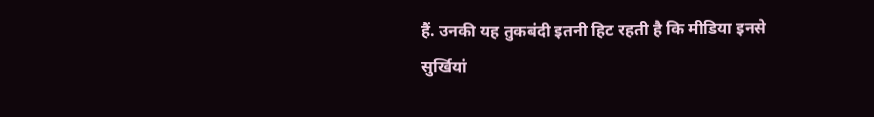हैं. उनकी यह तुकबंदी इतनी हिट रहती है कि मीडिया इनसे सुर्खियां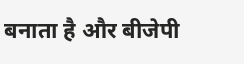बनाता है और बीजेपी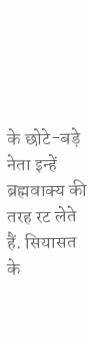के छोटे-बड़े नेता इन्हें ब्रह्मवाक्य की तरह रट लेते हैं. सियासत के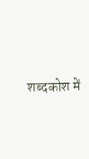शब्दकोश में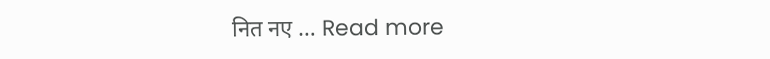नित नए … Read more